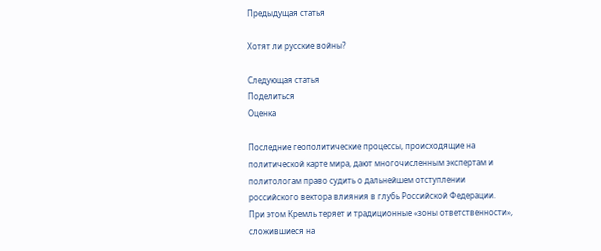Предыдущая статья

Хотят ли русские войны?

Следующая статья
Поделиться
Оценка

Последние геополитические процессы, происходящие на политической карте мира, дают многочисленным экспертам и политологам право судить о дальнейшем отступлении российского вектора влияния в глубь Российской Федерации. При этом Кремль теряет и традиционные «зоны ответственности», сложившиеся на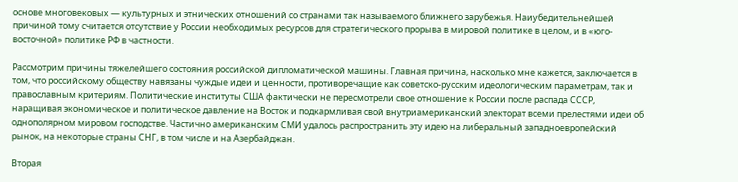основе многовековых — культурных и этнических отношений со странами так называемого ближнего зарубежья. Наиубедительнейшей причиной тому считается отсутствие у России необходимых ресурсов для стратегического прорыва в мировой политике в целом, и в «юго-восточной» политике РФ в частности.

Рассмотрим причины тяжелейшего состояния российской дипломатической машины. Главная причина, насколько мне кажется, заключается в том, что российскому обществу навязаны чуждые идеи и ценности, противоречащие как советско-русским идеологическим параметрам, так и православным критериям. Политические институты США фактически не пересмотрели свое отношение к России после распада СССР, наращивая экономическое и политическое давление на Восток и подкармливая свой внутриамериканский электорат всеми прелестями идеи об однополярном мировом господстве. Частично американским СМИ удалось распространить эту идею на либеральный западноевропейский рынок, на некоторые страны СНГ, в том числе и на Азербайджан.

Вторая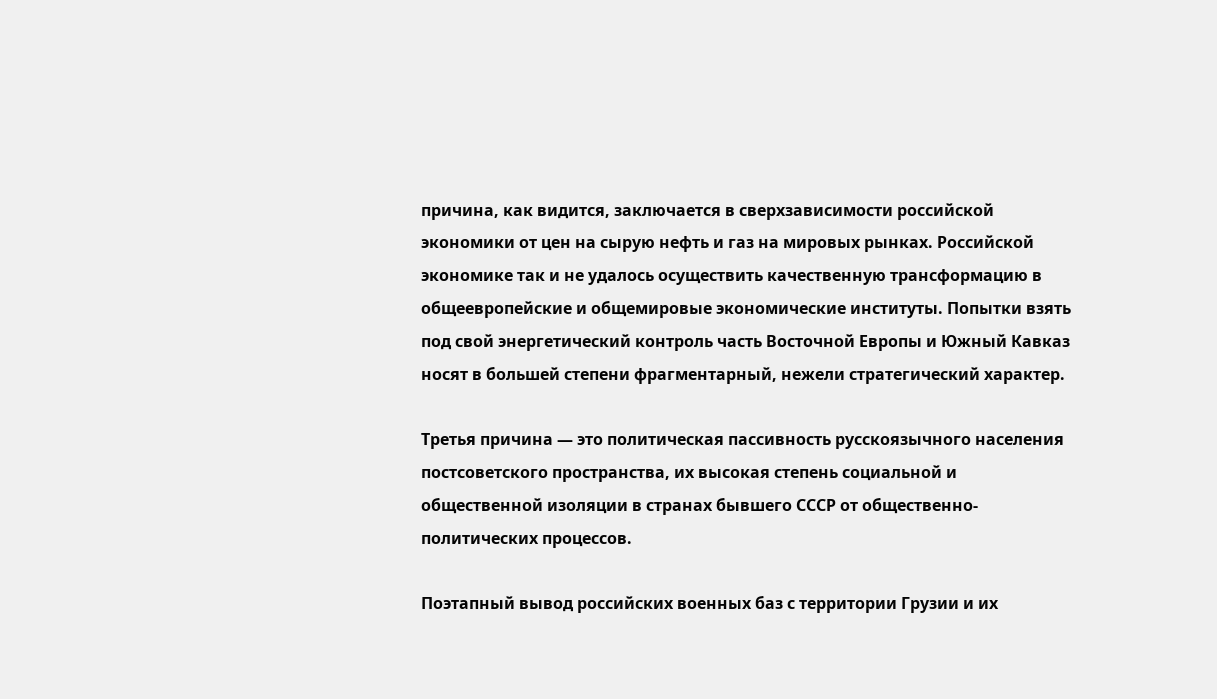причина, как видится, заключается в сверхзависимости российской экономики от цен на сырую нефть и газ на мировых рынках. Российской экономике так и не удалось осуществить качественную трансформацию в общеевропейские и общемировые экономические институты. Попытки взять под свой энергетический контроль часть Восточной Европы и Южный Кавказ носят в большей степени фрагментарный, нежели стратегический характер.

Третья причина — это политическая пассивность русскоязычного населения постсоветского пространства, их высокая степень социальной и общественной изоляции в странах бывшего СССР от общественно-политических процессов.

Поэтапный вывод российских военных баз с территории Грузии и их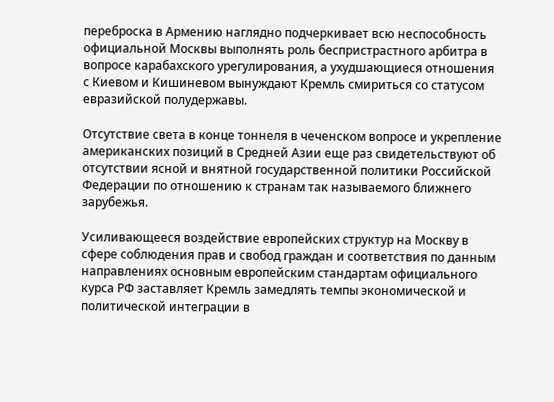переброска в Армению наглядно подчеркивает всю неспособность официальной Москвы выполнять роль беспристрастного арбитра в вопросе карабахского урегулирования, а ухудшающиеся отношения с Киевом и Кишиневом вынуждают Кремль смириться со статусом евразийской полудержавы.

Отсутствие света в конце тоннеля в чеченском вопросе и укрепление американских позиций в Средней Азии еще раз свидетельствуют об отсутствии ясной и внятной государственной политики Российской Федерации по отношению к странам так называемого ближнего зарубежья.

Усиливающееся воздействие европейских структур на Москву в сфере соблюдения прав и свобод граждан и соответствия по данным направлениях основным европейским стандартам официального курса РФ заставляет Кремль замедлять темпы экономической и политической интеграции в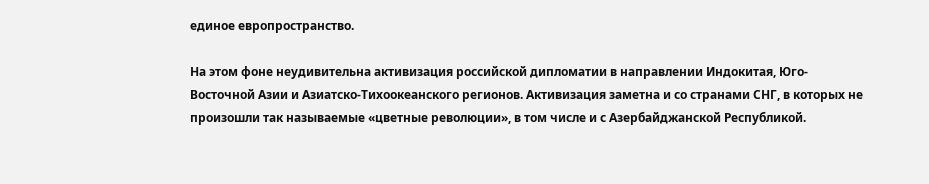единое европространство.

На этом фоне неудивительна активизация российской дипломатии в направлении Индокитая, Юго-Восточной Азии и Азиатско-Тихоокеанского регионов. Активизация заметна и со странами СНГ, в которых не произошли так называемые «цветные революции», в том числе и с Азербайджанской Республикой.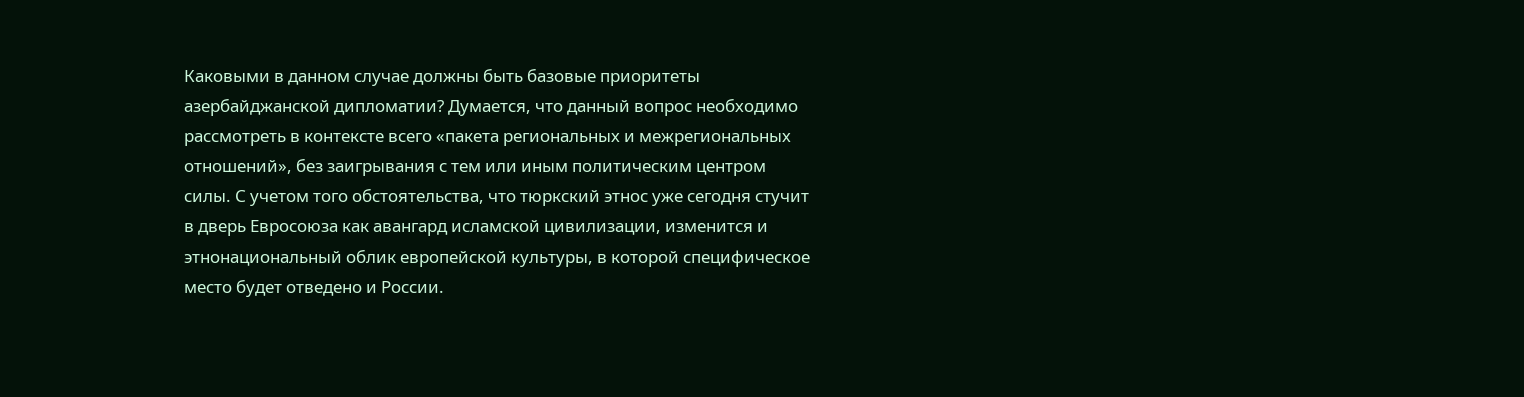Каковыми в данном случае должны быть базовые приоритеты азербайджанской дипломатии? Думается, что данный вопрос необходимо рассмотреть в контексте всего «пакета региональных и межрегиональных отношений», без заигрывания с тем или иным политическим центром силы. С учетом того обстоятельства, что тюркский этнос уже сегодня стучит в дверь Евросоюза как авангард исламской цивилизации, изменится и этнонациональный облик европейской культуры, в которой специфическое место будет отведено и России.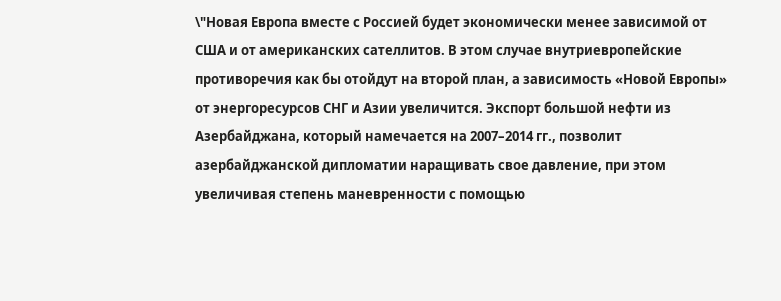\"Новая Европа вместе с Россией будет экономически менее зависимой от США и от американских сателлитов. В этом случае внутриевропейские противоречия как бы отойдут на второй план, а зависимость «Новой Европы» от энергоресурсов СНГ и Азии увеличится. Экспорт большой нефти из Азербайджана, который намечается на 2007–2014 гг., позволит азербайджанской дипломатии наращивать свое давление, при этом увеличивая степень маневренности с помощью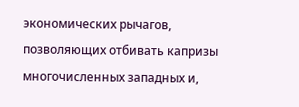экономических рычагов, позволяющих отбивать капризы многочисленных западных и,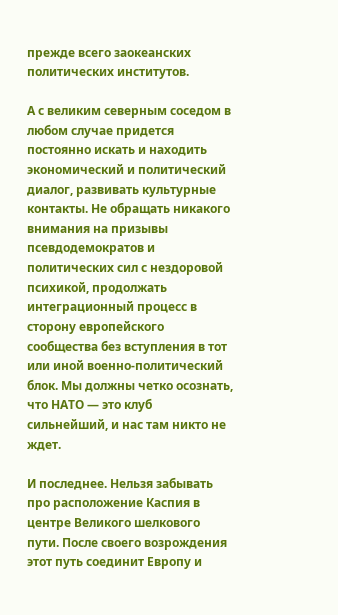прежде всего заокеанских политических институтов.

А с великим северным соседом в любом случае придется постоянно искать и находить экономический и политический диалог, развивать культурные контакты. Не обращать никакого внимания на призывы псевдодемократов и политических сил с нездоровой психикой, продолжать интеграционный процесс в сторону европейского сообщества без вступления в тот или иной военно-политический блок. Мы должны четко осознать, что НАТО — это клуб сильнейший, и нас там никто не ждет.

И последнее. Нельзя забывать про расположение Каспия в центре Великого шелкового пути. После своего возрождения этот путь соединит Европу и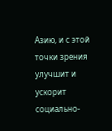Азию, и с этой точки зрения улучшит и ускорит социально-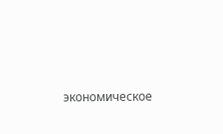экономическое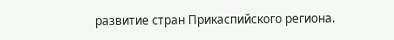развитие стран Прикаспийского региона.